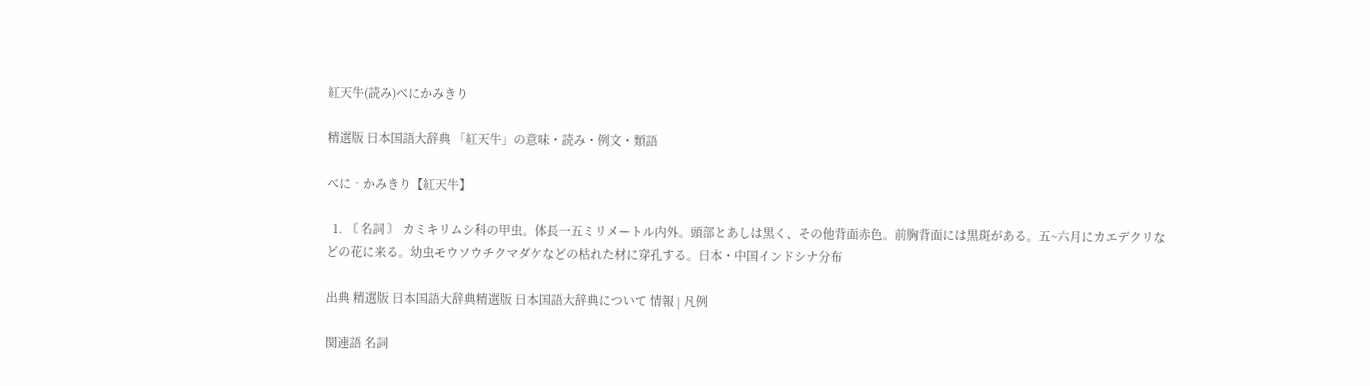紅天牛(読み)べにかみきり

精選版 日本国語大辞典 「紅天牛」の意味・読み・例文・類語

べに‐かみきり【紅天牛】

  1. 〘 名詞 〙 カミキリムシ科の甲虫。体長一五ミリメートル内外。頭部とあしは黒く、その他背面赤色。前胸背面には黒斑がある。五~六月にカエデクリなどの花に来る。幼虫モウソウチクマダケなどの枯れた材に穿孔する。日本・中国インドシナ分布

出典 精選版 日本国語大辞典精選版 日本国語大辞典について 情報 | 凡例

関連語 名詞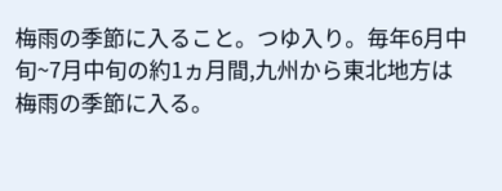梅雨の季節に入ること。つゆ入り。毎年6月中旬~7月中旬の約1ヵ月間,九州から東北地方は梅雨の季節に入る。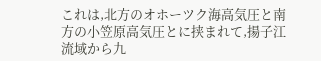これは,北方のオホーツク海高気圧と南方の小笠原高気圧とに挟まれて,揚子江流域から九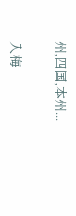州,四国,本州...

入梅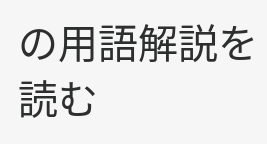の用語解説を読む